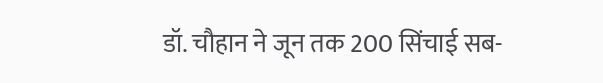डॉ. चौहान ने जून तक 200 सिंचाई सब-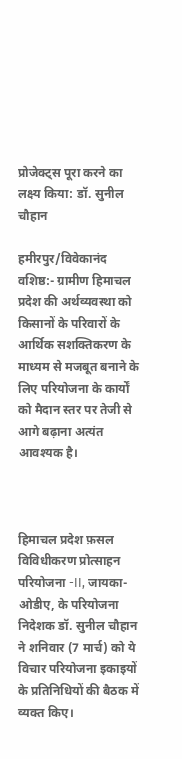प्रोजेक्ट्स पूरा करने का लक्ष्य किया: डॉ. सुनील चौहान

हमीरपुर/विवेकानंद वशिष्ठ:- ग्रामीण हिमाचल प्रदेश की अर्थव्यवस्था को किसानों के परिवारों के आर्थिक सशक्तिकरण के माध्यम से मजबूत बनाने के लिए परियोजना के कार्यों को मैदान स्तर पर तेजी से आगे बढ़ाना अत्यंत आवश्यक है।



हिमाचल प्रदेश फ़सल विविधीकरण प्रोत्साहन परियोजना -II, जायका-ओडीए, के परियोजना निदेशक डॉ. सुनील चौहान ने शनिवार (7 मार्च) को ये विचार परियोजना इकाइयों के प्रतिनिधियों की बैठक में व्यक्त किए।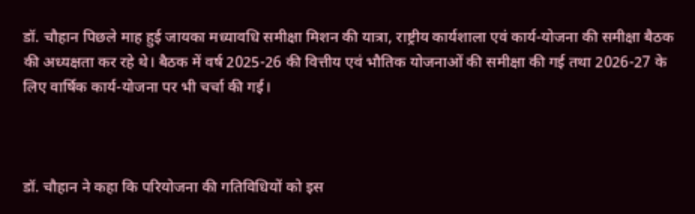डॉ. चौहान पिछले माह हुई जायका मध्यावधि समीक्षा मिशन की यात्रा, राष्ट्रीय कार्यशाला एवं कार्य-योजना की समीक्षा बैठक की अध्यक्षता कर रहे थे। बैठक में वर्ष 2025-26 की वित्तीय एवं भौतिक योजनाओं की समीक्षा की गई तथा 2026-27 के लिए वार्षिक कार्य-योजना पर भी चर्चा की गई।



डॉ. चौहान ने कहा कि परियोजना की गतिविधियों को इस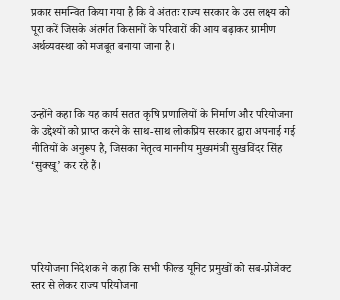प्रकार समन्वित किया गया है कि वे अंततः राज्य सरकार के उस लक्ष्य को पूरा करें जिसके अंतर्गत किसानों के परिवारों की आय बढ़ाकर ग्रामीण अर्थव्यवस्था को मजबूत बनाया जाना है।



उन्होंने कहा कि यह कार्य सतत कृषि प्रणालियों के निर्माण और परियोजना के उद्देश्यों को प्राप्त करने के साथ-साथ लोकप्रिय सरकार द्वारा अपनाई गई नीतियों के अनुरूप है, जिसका नेतृत्व माननीय मुख्यमंत्री सुखविंदर सिंह ‘सुक्खू’ कर रहे हैं।





परियोजना निदेशक ने कहा कि सभी फील्ड यूनिट प्रमुखों को सब-प्रोजेक्ट स्तर से लेकर राज्य परियोजना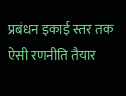प्रबंधन इकाई स्तर तक ऐसी रणनीति तैयार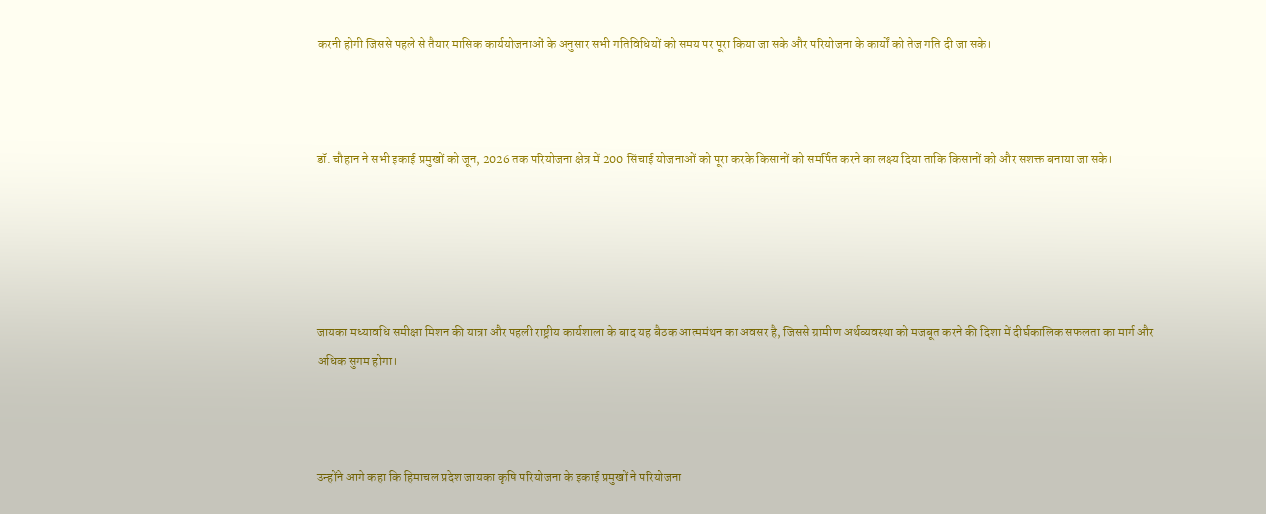करनी होगी जिससे पहले से तैयार मासिक कार्ययोजनाओं के अनुसार सभी गतिविधियों को समय पर पूरा किया जा सके और परियोजना के कार्यों को तेज गति दी जा सके।



डॉ. चौहान ने सभी इकाई प्रमुखों को जून, 2026 तक परियोजना क्षेत्र में 200 सिंचाई योजनाओं को पूरा करके किसानों को समर्पित करने का लक्ष्य दिया ताकि किसानों को और सशक्त बनाया जा सके।





जायका मध्यावधि समीक्षा मिशन की यात्रा और पहली राष्ट्रीय कार्यशाला के बाद यह बैठक आत्ममंथन का अवसर है, जिससे ग्रामीण अर्थव्यवस्था को मजबूत करने की दिशा में दीर्घकालिक सफलता का मार्ग और अधिक सुगम होगा।



उन्होंने आगे कहा कि हिमाचल प्रदेश जायका कृषि परियोजना के इकाई प्रमुखों ने परियोजना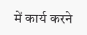में कार्य करने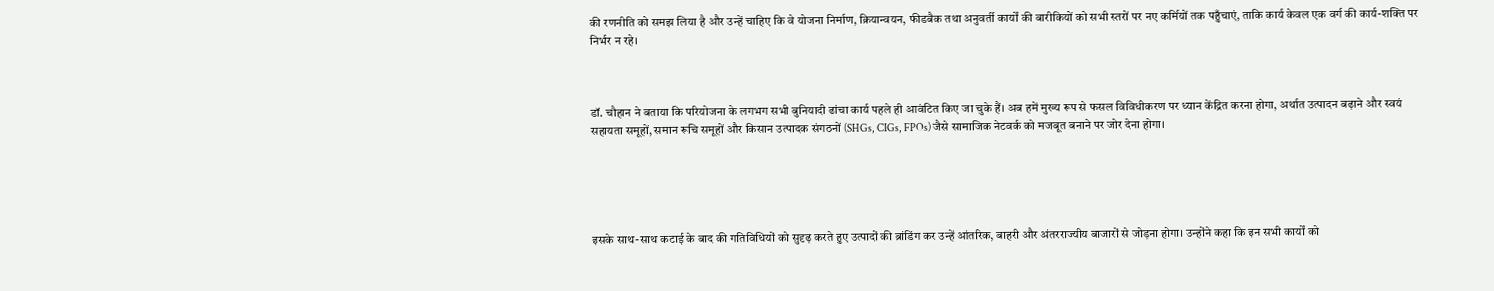की रणनीति को समझ लिया है और उन्हें चाहिए कि वे योजना निर्माण, क्रियान्वयन, फीडबैक तथा अनुवर्ती कार्यों की बारीकियों को सभी स्तरों पर नए कर्मियों तक पहुँचाएं, ताकि कार्य केवल एक वर्ग की कार्य-शक्ति पर निर्भर न रहे।



डॉ. चौहान ने बताया कि परियोजना के लगभग सभी बुनियादी ढांचा कार्य पहले ही आवंटित किए जा चुके हैं। अब हमें मुख्य रूप से फसल विविधीकरण पर ध्यान केंद्रित करना होगा, अर्थात उत्पादन बढ़ाने और स्वयं सहायता समूहों, समान रूचि समूहों और किसान उत्पादक संगठनों (SHGs, CIGs, FPOs) जैसे सामाजिक नेटवर्क को मजबूत बनाने पर जोर देना होगा।





इसके साथ-साथ कटाई के बाद की गतिविधियों को सुदृढ़ करते हुए उत्पादों की ब्रांडिंग कर उन्हें आंतरिक, बाहरी और अंतरराज्यीय बाजारों से जोड़ना होगा। उन्होंने कहा कि इन सभी कार्यों को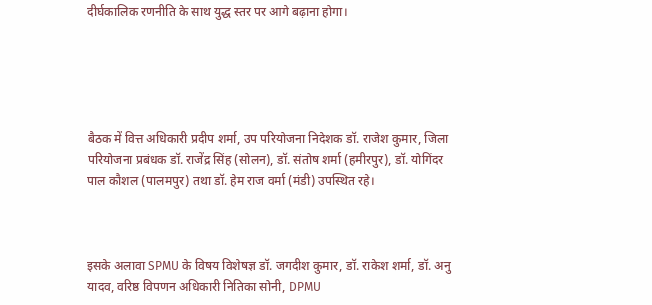दीर्घकालिक रणनीति के साथ युद्ध स्तर पर आगे बढ़ाना होगा।





बैठक में वित्त अधिकारी प्रदीप शर्मा, उप परियोजना निदेशक डॉ. राजेश कुमार, जिला परियोजना प्रबंधक डॉ. राजेंद्र सिंह (सोलन), डॉ. संतोष शर्मा (हमीरपुर), डॉ. योगिंदर पाल कौशल (पालमपुर) तथा डॉ. हेम राज वर्मा (मंडी) उपस्थित रहे।



इसके अलावा SPMU के विषय विशेषज्ञ डॉ. जगदीश कुमार, डॉ. राकेश शर्मा, डॉ. अनु यादव, वरिष्ठ विपणन अधिकारी नितिका सोनी, DPMU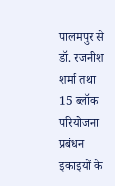पालमपुर से डॉ. रजनीश शर्मा तथा 15 ब्लॉक परियोजना प्रबंधन इकाइयों के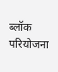ब्लॉक परियोजना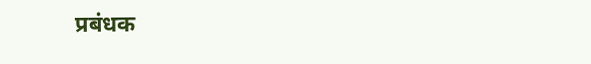प्रबंधक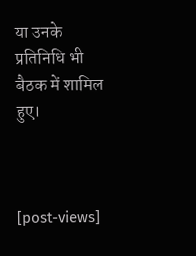या उनके प्रतिनिधि भी बैठक में शामिल हुए।



[post-views]